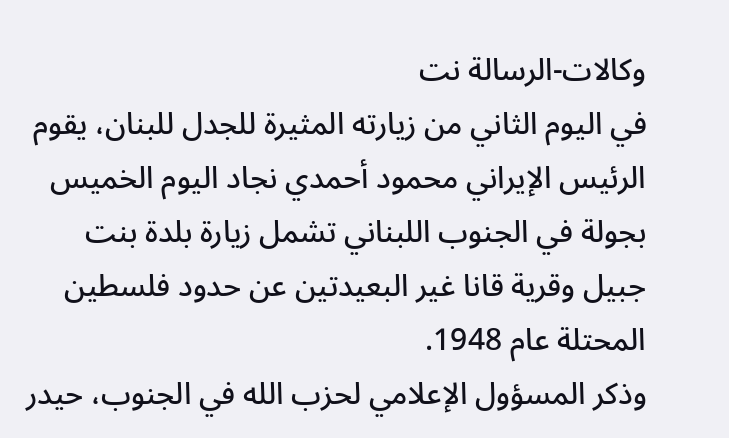وكالات-الرسالة نت
في اليوم الثاني من زيارته المثيرة للجدل للبنان، يقوم الرئيس الإيراني محمود أحمدي نجاد اليوم الخميس بجولة في الجنوب اللبناني تشمل زيارة بلدة بنت جبيل وقرية قانا غير البعيدتين عن حدود فلسطين المحتلة عام 1948.
وذكر المسؤول الإعلامي لحزب الله في الجنوب، حيدر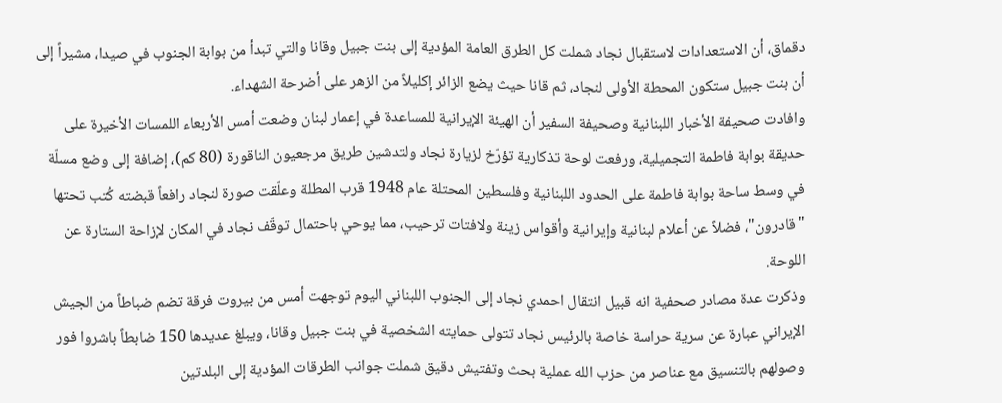دقماق، أن الاستعدادات لاستقبال نجاد شملت كل الطرق العامة المؤدية إلى بنت جبيل وقانا والتي تبدأ من بوابة الجنوب في صيدا، مشيراً إلى أن بنت جبيل ستكون المحطة الأولى لنجاد، ثم قانا حيث يضع الزائر إكليلاً من الزهر على أضرحة الشهداء.
وافادت صحيفة الأخبار اللبنانية وصحيفة السفير أن الهيئة الإيرانية للمساعدة في إعمار لبنان وضعت أمس الأربعاء اللمسات الأخيرة على حديقة بوابة فاطمة التجميلية، ورفعت لوحة تذكارية تؤرّخ لزيارة نجاد ولتدشين طريق مرجعيون الناقورة (80 كم)، إضافة إلى وضع مسلّة في وسط ساحة بوابة فاطمة على الحدود اللبنانية وفلسطين المحتلة عام 1948 قرب المطلة وعلّقت صورة لنجاد رافعاً قبضته كُتب تحتها "قادرون"، فضلاً عن أعلام لبنانية وإيرانية وأقواس زينة ولافتات ترحيب، مما يوحي باحتمال توقّف نجاد في المكان لإزاحة الستارة عن اللوحة.
وذكرت عدة مصادر صحفية انه قبيل انتقال احمدي نجاد إلى الجنوب اللبناني اليوم توجهت أمس من بيروت فرقة تضم ضباطاً من الجيش الإيراني عبارة عن سرية حراسة خاصة بالرئيس نجاد تتولى حمايته الشخصية في بنت جبيل وقانا، ويبلغ عديدها 150 ضابطاً باشروا فور وصولهم بالتنسيق مع عناصر من حزب الله عملية بحث وتفتيش دقيق شملت جوانب الطرقات المؤدية إلى البلدتين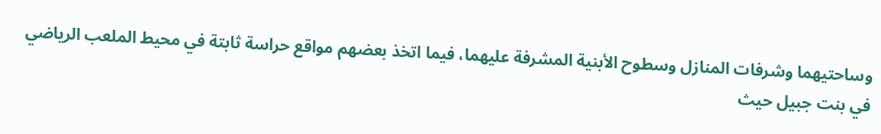وساحتيهما وشرفات المنازل وسطوح الأبنية المشرفة عليهما، فيما اتخذ بعضهم مواقع حراسة ثابتة في محيط الملعب الرياضي في بنت جبيل حيث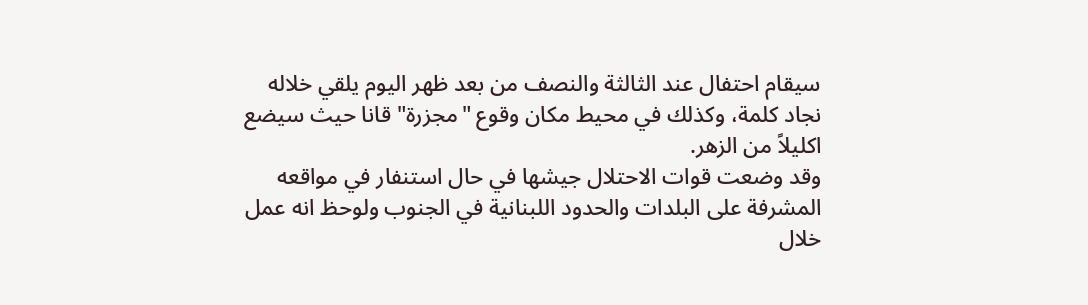سيقام احتفال عند الثالثة والنصف من بعد ظهر اليوم يلقي خلاله نجاد كلمة، وكذلك في محيط مكان وقوع "مجزرة" قانا حيث سيضع اكليلاً من الزهر.
وقد وضعت قوات الاحتلال جيشها في حال استنفار في مواقعه المشرفة على البلدات والحدود اللبنانية في الجنوب ولوحظ انه عمل خلال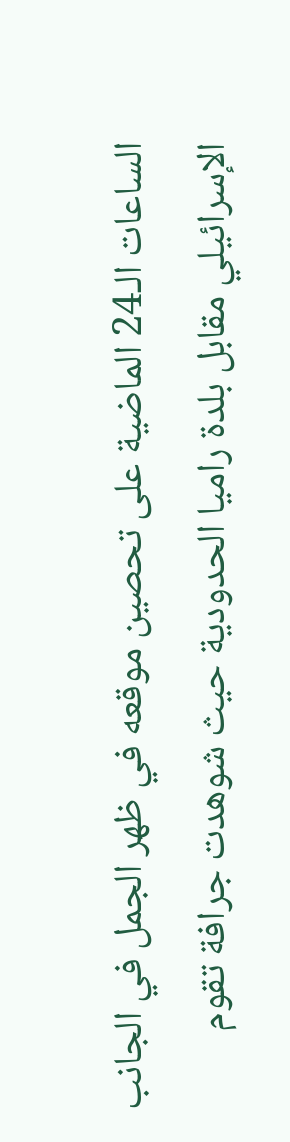الساعات الـ24 الماضية على تحصين موقعه في ظهر الجمل في الجانب الإسرائيلي مقابل بلدة راميا الحدودية حيث شوهدت جرافة تقوم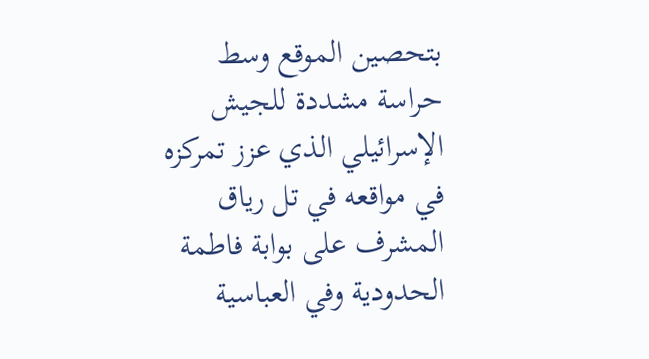بتحصين الموقع وسط حراسة مشددة للجيش الإسرائيلي الذي عزز تمركزه في مواقعه في تل رياق المشرف على بوابة فاطمة الحدودية وفي العباسية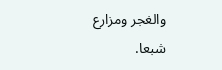والغجر ومزارع شبعا.